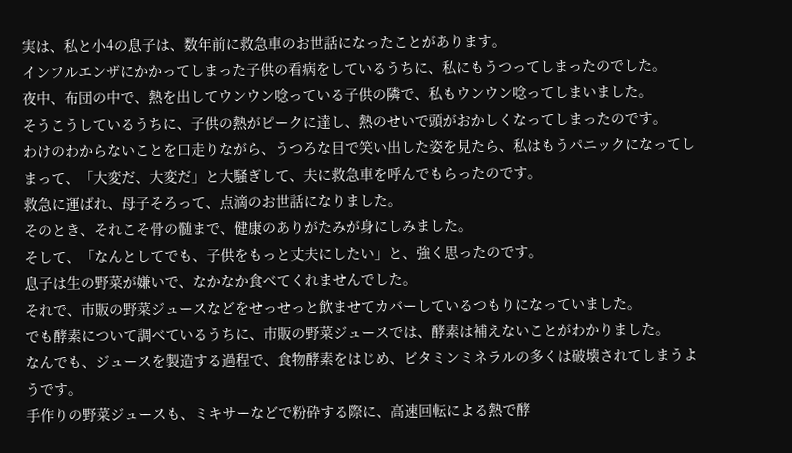実は、私と小4の息子は、数年前に救急車のお世話になったことがあります。
インフルエンザにかかってしまった子供の看病をしているうちに、私にもうつってしまったのでした。
夜中、布団の中で、熱を出してウンウン唸っている子供の隣で、私もウンウン唸ってしまいました。
そうこうしているうちに、子供の熱がピークに達し、熱のせいで頭がおかしくなってしまったのです。
わけのわからないことを口走りながら、うつろな目で笑い出した姿を見たら、私はもうパニックになってしまって、「大変だ、大変だ」と大騒ぎして、夫に救急車を呼んでもらったのです。
救急に運ばれ、母子そろって、点滴のお世話になりました。
そのとき、それこそ骨の髄まで、健康のありがたみが身にしみました。
そして、「なんとしてでも、子供をもっと丈夫にしたい」と、強く思ったのです。
息子は生の野菜が嫌いで、なかなか食べてくれませんでした。
それで、市販の野菜ジュースなどをせっせっと飲ませてカバーしているつもりになっていました。
でも酵素について調べているうちに、市販の野菜ジュースでは、酵素は補えないことがわかりました。
なんでも、ジュースを製造する過程で、食物酵素をはじめ、ビタミンミネラルの多くは破壊されてしまうようです。
手作りの野菜ジュースも、ミキサーなどで粉砕する際に、高速回転による熱で酵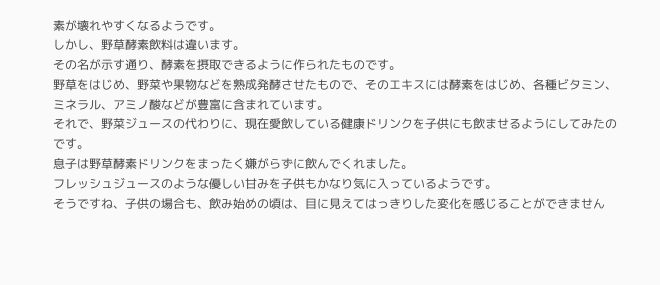素が壊れやすくなるようです。
しかし、野草酵素飲料は違います。
その名が示す通り、酵素を摂取できるように作られたものです。
野草をはじめ、野菜や果物などを熟成発酵させたもので、そのエキスには酵素をはじめ、各種ビタミン、ミネラル、アミノ酸などが豊富に含まれています。
それで、野菜ジュースの代わりに、現在愛飲している健康ドリンクを子供にも飲ませるようにしてみたのです。
息子は野草酵素ドリンクをまったく嫌がらずに飲んでくれました。
フレッシュジュースのような優しい甘みを子供もかなり気に入っているようです。
そうですね、子供の場合も、飲み始めの頃は、目に見えてはっきりした変化を感じることができません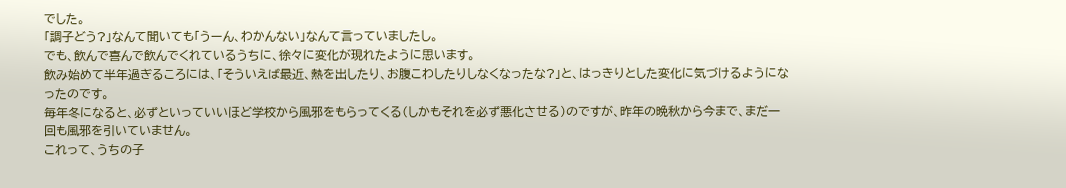でした。
「調子どう?」なんて聞いても「うーん、わかんない」なんて言っていましたし。
でも、飲んで喜んで飲んでくれているうちに、徐々に変化が現れたように思います。
飲み始めて半年過ぎるころには、「そういえば最近、熱を出したり、お腹こわしたりしなくなったな?」と、はっきりとした変化に気づけるようになったのです。
毎年冬になると、必ずといっていいほど学校から風邪をもらってくる(しかもそれを必ず悪化させる)のですが、昨年の晩秋から今まで、まだ一回も風邪を引いていません。
これって、うちの子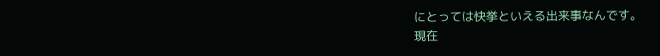にとっては快挙といえる出来事なんです。
現在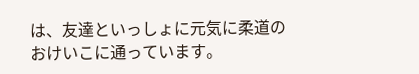は、友達といっしょに元気に柔道のおけいこに通っています。